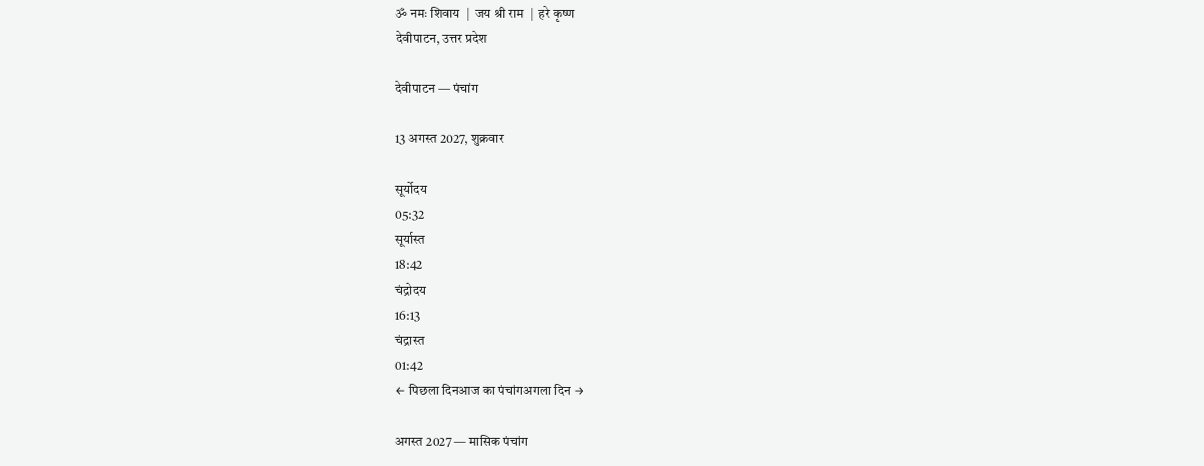ॐ नमः शिवाय  |  जय श्री राम  |  हरे कृष्ण
देवीपाटन, उत्तर प्रदेश

देवीपाटन — पंचांग

13 अगस्त 2027, शुक्रवार

सूर्योदय
05:32
सूर्यास्त
18:42
चंद्रोदय
16:13
चंद्रास्त
01:42
← पिछला दिनआज का पंचांगअगला दिन →

अगस्त 2027 — मासिक पंचांग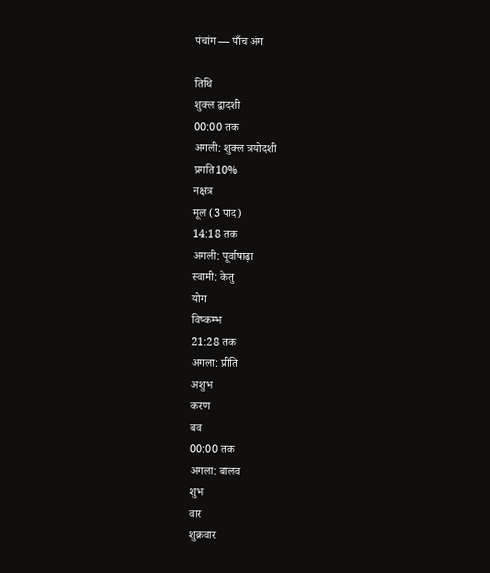पंचांग — पाँच अंग

तिथि
शुक्ल द्वादशी
00:00 तक
अगली: शुक्ल त्रयोदशी
प्रगति10%
नक्षत्र
मूल (3 पाद)
14:18 तक
अगली: पूर्वाषाढ़ा
स्वामी: केतु
योग
विष्कम्भ
21:28 तक
अगला: प्रीति
अशुभ
करण
बव
00:00 तक
अगला: बालव
शुभ
वार
शुक्रवार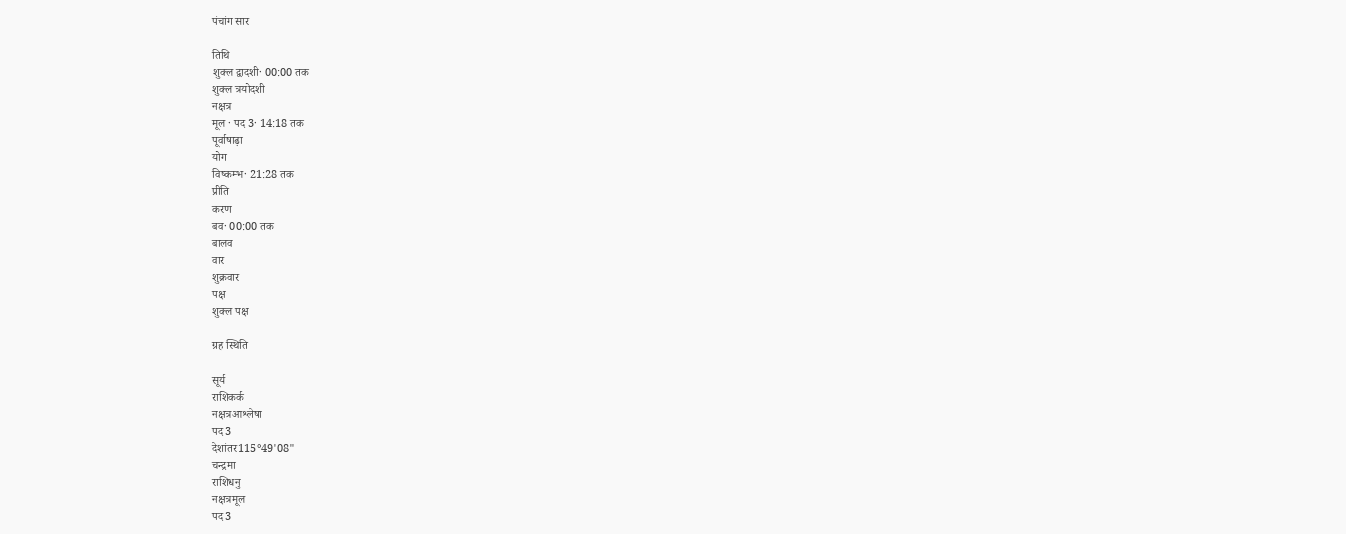पंचांग सार

तिथि
शुक्ल द्वादशी· 00:00 तक
शुक्ल त्रयोदशी
नक्षत्र
मूल · पद 3· 14:18 तक
पूर्वाषाढ़ा
योग
विष्कम्भ· 21:28 तक
प्रीति
करण
बव· 00:00 तक
बालव
वार
शुक्रवार
पक्ष
शुक्ल पक्ष

ग्रह स्थिति

सूर्य
राशिकर्क
नक्षत्रआश्लेषा
पद3
देशांतर115°49'08"
चन्द्रमा
राशिधनु
नक्षत्रमूल
पद3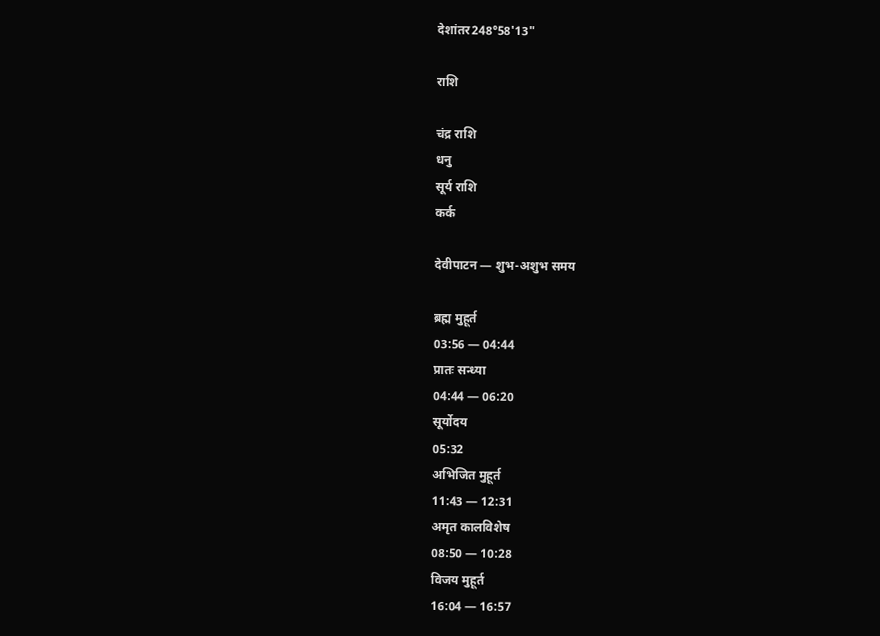देशांतर248°58'13"

राशि

चंद्र राशि
धनु
सूर्य राशि
कर्क

देवीपाटन — शुभ-अशुभ समय

ब्रह्म मुहूर्त
03:56 — 04:44
प्रातः सन्ध्या
04:44 — 06:20
सूर्योदय
05:32
अभिजित मुहूर्त
11:43 — 12:31
अमृत कालविशेष
08:50 — 10:28
विजय मुहूर्त
16:04 — 16:57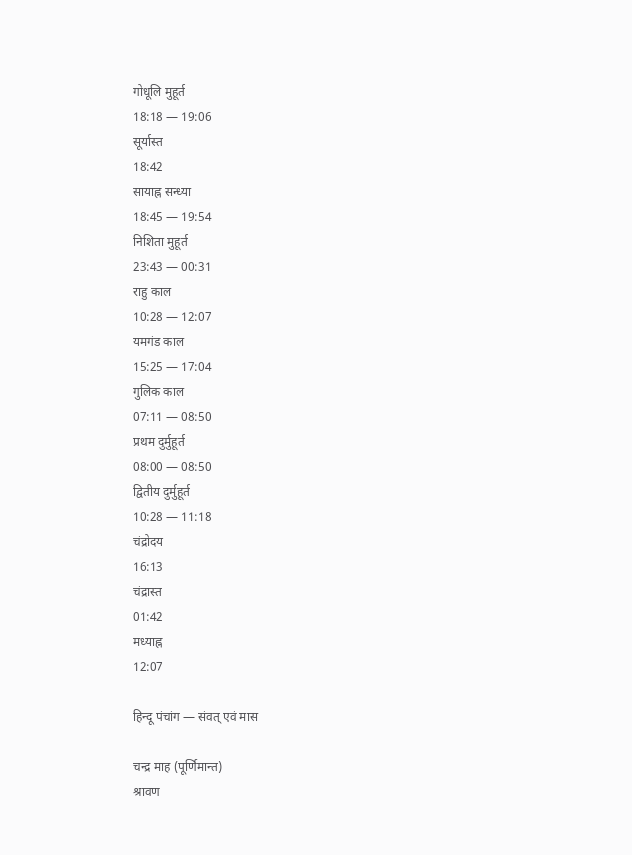गोधूलि मुहूर्त
18:18 — 19:06
सूर्यास्त
18:42
सायाह्न सन्ध्या
18:45 — 19:54
निशिता मुहूर्त
23:43 — 00:31
राहु काल
10:28 — 12:07
यमगंड काल
15:25 — 17:04
गुलिक काल
07:11 — 08:50
प्रथम दुर्मुहूर्त
08:00 — 08:50
द्वितीय दुर्मुहूर्त
10:28 — 11:18
चंद्रोदय
16:13
चंद्रास्त
01:42
मध्याह्न
12:07

हिन्दू पंचांग — संवत् एवं मास

चन्द्र माह (पूर्णिमान्त)
श्रावण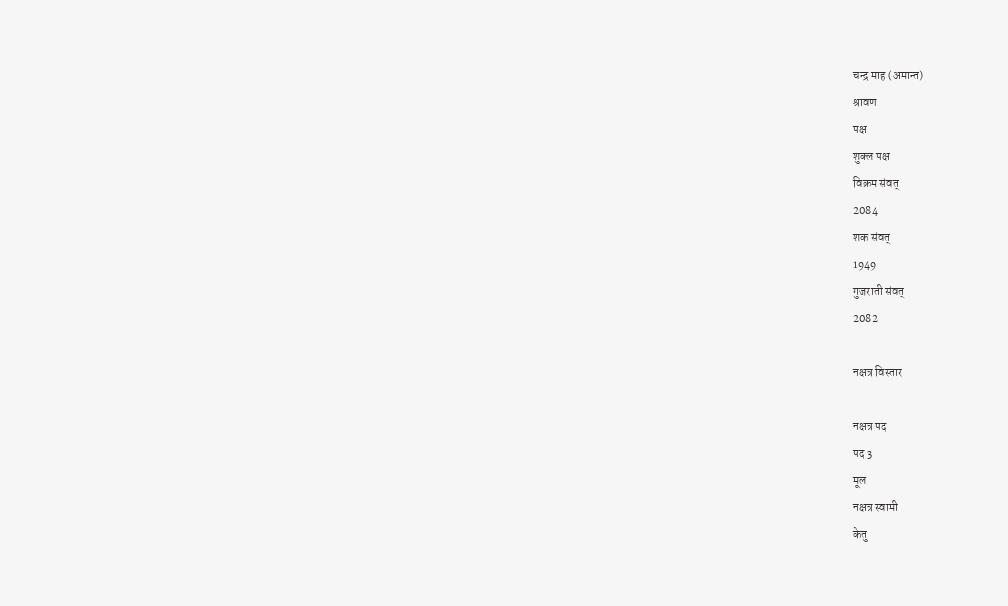चन्द्र माह (अमान्त)
श्रावण
पक्ष
शुक्ल पक्ष
विक्रम संवत्
2084
शक संवत्
1949
गुजराती संवत्
2082

नक्षत्र विस्तार

नक्षत्र पद
पद 3
मूल
नक्षत्र स्वामी
केतु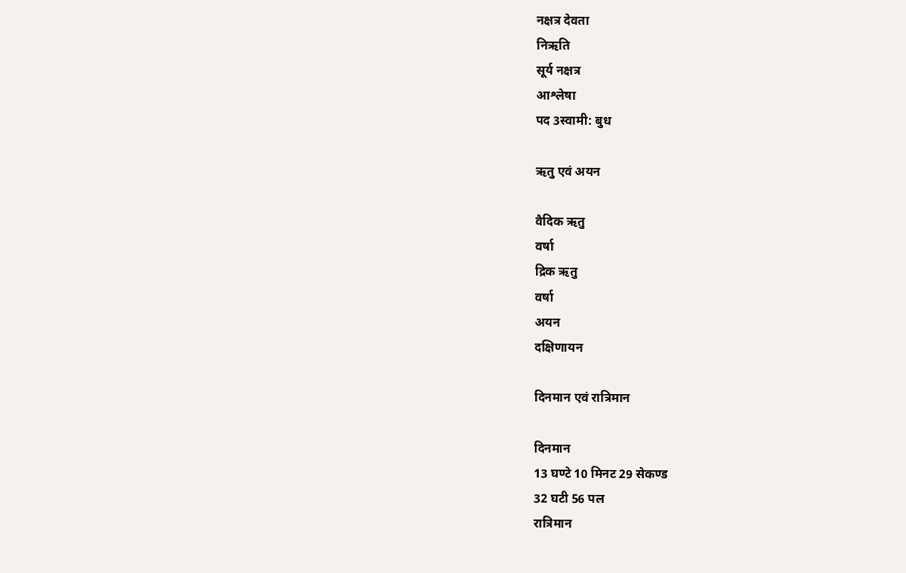नक्षत्र देवता
निऋति
सूर्य नक्षत्र
आश्लेषा
पद 3स्वामी: बुध

ऋतु एवं अयन

वैदिक ऋतु
वर्षा
द्रिक ऋतु
वर्षा
अयन
दक्षिणायन

दिनमान एवं रात्रिमान

दिनमान
13 घण्टे 10 मिनट 29 सेकण्ड
32 घटी 56 पल
रात्रिमान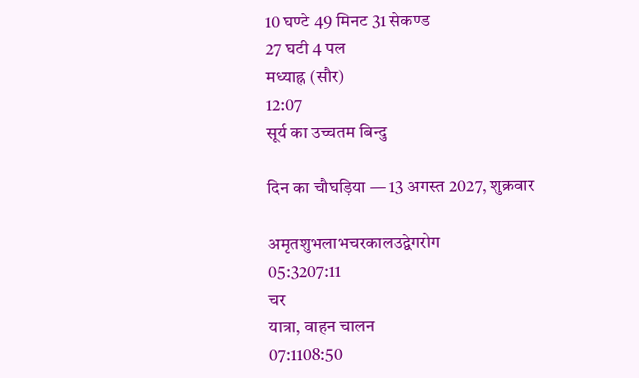10 घण्टे 49 मिनट 31 सेकण्ड
27 घटी 4 पल
मध्याह्न (सौर)
12:07
सूर्य का उच्चतम बिन्दु

दिन का चौघड़िया — 13 अगस्त 2027, शुक्रवार

अमृतशुभलाभचरकालउद्वेगरोग
05:3207:11
चर
यात्रा, वाहन चालन
07:1108:50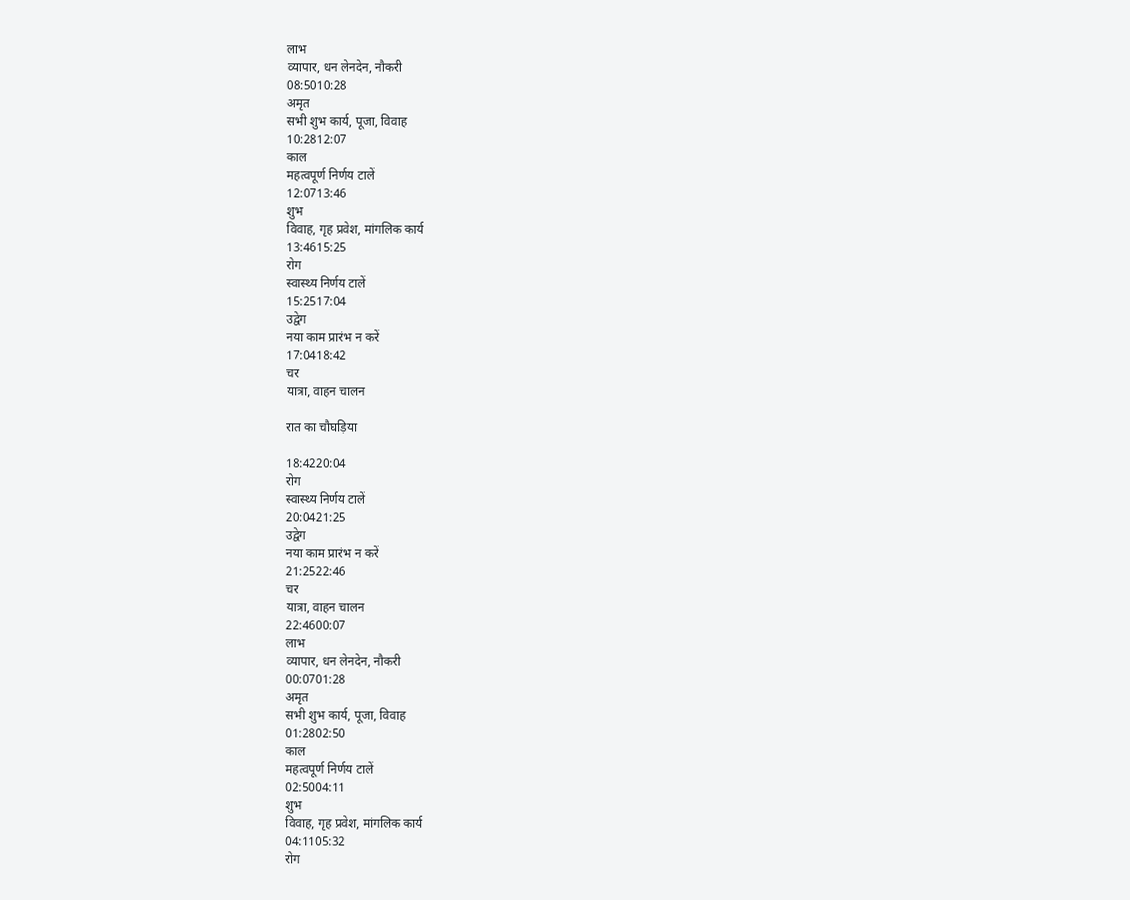लाभ
व्यापार, धन लेनदेन, नौकरी
08:5010:28
अमृत
सभी शुभ कार्य, पूजा, विवाह
10:2812:07
काल
महत्वपूर्ण निर्णय टालें
12:0713:46
शुभ
विवाह, गृह प्रवेश, मांगलिक कार्य
13:4615:25
रोग
स्वास्थ्य निर्णय टालें
15:2517:04
उद्वेग
नया काम प्रारंभ न करें
17:0418:42
चर
यात्रा, वाहन चालन

रात का चौघड़िया

18:4220:04
रोग
स्वास्थ्य निर्णय टालें
20:0421:25
उद्वेग
नया काम प्रारंभ न करें
21:2522:46
चर
यात्रा, वाहन चालन
22:4600:07
लाभ
व्यापार, धन लेनदेन, नौकरी
00:0701:28
अमृत
सभी शुभ कार्य, पूजा, विवाह
01:2802:50
काल
महत्वपूर्ण निर्णय टालें
02:5004:11
शुभ
विवाह, गृह प्रवेश, मांगलिक कार्य
04:1105:32
रोग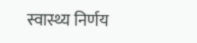स्वास्थ्य निर्णय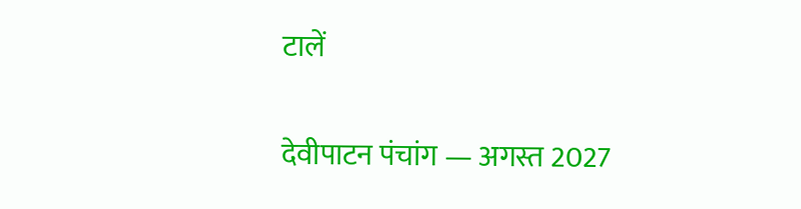टालें

देवीपाटन पंचांग — अगस्त 2027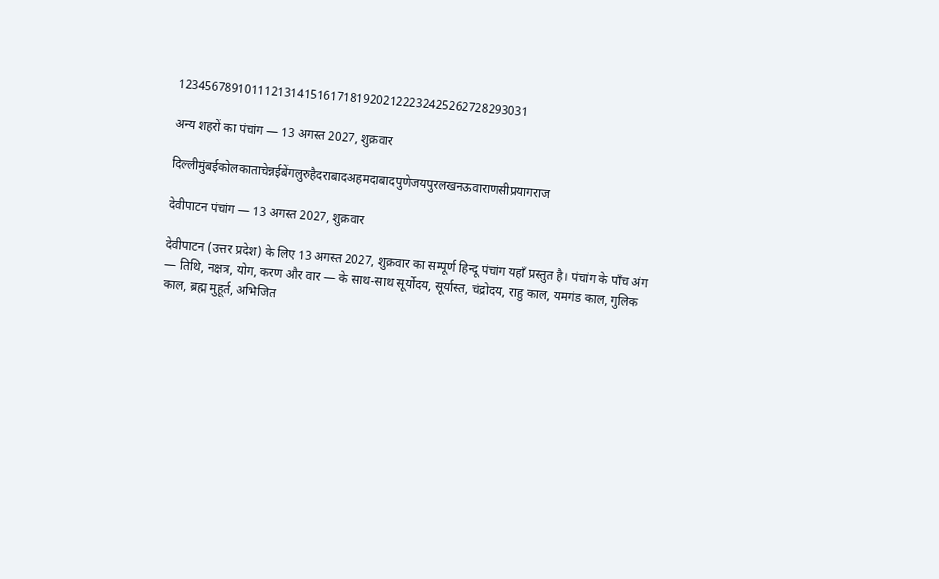12345678910111213141516171819202122232425262728293031

अन्य शहरों का पंचांग — 13 अगस्त 2027, शुक्रवार

दिल्लीमुंबईकोलकाताचेन्नईबेंगलुरुहैदराबादअहमदाबादपुणेजयपुरलखनऊवाराणसीप्रयागराज

देवीपाटन पंचांग — 13 अगस्त 2027, शुक्रवार

देवीपाटन (उत्तर प्रदेश) के लिए 13 अगस्त 2027, शुक्रवार का सम्पूर्ण हिन्दू पंचांग यहाँ प्रस्तुत है। पंचांग के पाँच अंग — तिथि, नक्षत्र, योग, करण और वार — के साथ-साथ सूर्योदय, सूर्यास्त, चंद्रोदय, राहु काल, यमगंड काल, गुलिक काल, ब्रह्म मुहूर्त, अभिजित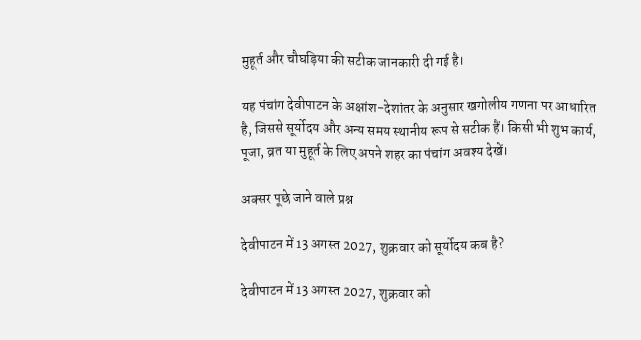मुहूर्त और चौघड़िया की सटीक जानकारी दी गई है।

यह पंचांग देवीपाटन के अक्षांश-देशांतर के अनुसार खगोलीय गणना पर आधारित है, जिससे सूर्योदय और अन्य समय स्थानीय रूप से सटीक हैं। किसी भी शुभ कार्य, पूजा, व्रत या मुहूर्त के लिए अपने शहर का पंचांग अवश्य देखें।

अक्सर पूछे जाने वाले प्रश्न

देवीपाटन में 13 अगस्त 2027, शुक्रवार को सूर्योदय कब है?

देवीपाटन में 13 अगस्त 2027, शुक्रवार को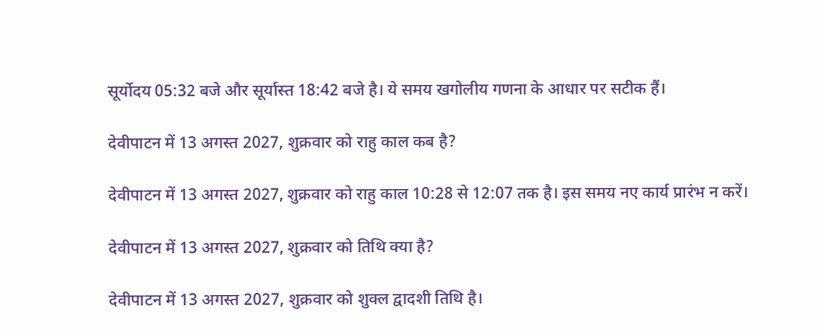सूर्योदय 05:32 बजे और सूर्यास्त 18:42 बजे है। ये समय खगोलीय गणना के आधार पर सटीक हैं।

देवीपाटन में 13 अगस्त 2027, शुक्रवार को राहु काल कब है?

देवीपाटन में 13 अगस्त 2027, शुक्रवार को राहु काल 10:28 से 12:07 तक है। इस समय नए कार्य प्रारंभ न करें।

देवीपाटन में 13 अगस्त 2027, शुक्रवार को तिथि क्या है?

देवीपाटन में 13 अगस्त 2027, शुक्रवार को शुक्ल द्वादशी तिथि है।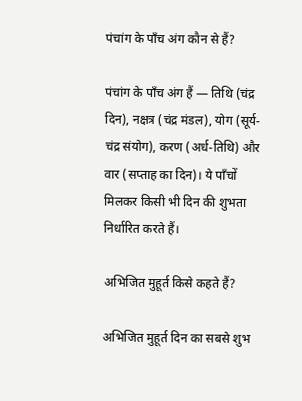पंचांग के पाँच अंग कौन से हैं?

पंचांग के पाँच अंग हैं — तिथि (चंद्र दिन), नक्षत्र (चंद्र मंडल), योग (सूर्य-चंद्र संयोग), करण (अर्ध-तिथि) और वार (सप्ताह का दिन)। ये पाँचों मिलकर किसी भी दिन की शुभता निर्धारित करते हैं।

अभिजित मुहूर्त किसे कहते हैं?

अभिजित मुहूर्त दिन का सबसे शुभ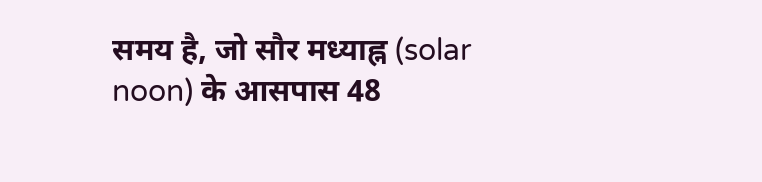समय है, जो सौर मध्याह्न (solar noon) के आसपास 48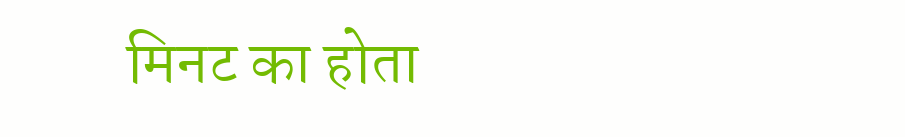मिनट का होता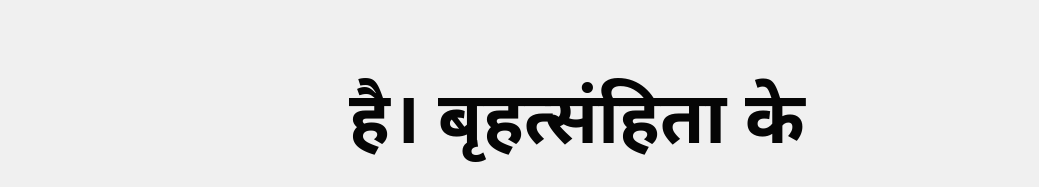है। बृहत्संहिता के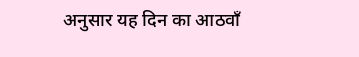अनुसार यह दिन का आठवाँ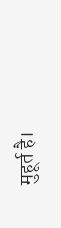मुहूर्त है।